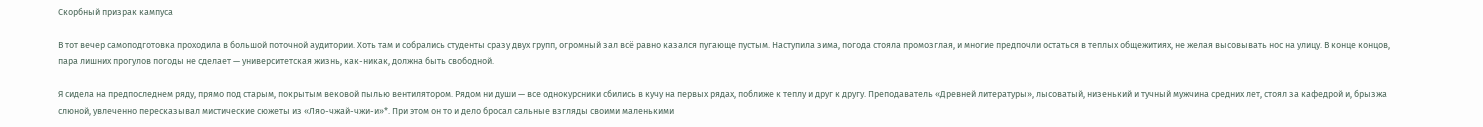Скорбный призрак кампуса

В тот вечер самоподготовка проходила в большой поточной аудитории. Хоть там и собрались студенты сразу двух групп, огромный зал всё равно казался пугающе пустым. Наступила зима, погода стояла промозглая, и многие предпочли остаться в теплых общежитиях, не желая высовывать нос на улицу. В конце концов, пара лишних прогулов погоды не сделает — университетская жизнь, как-никак, должна быть свободной.

Я сидела на предпоследнем ряду, прямо под старым, покрытым вековой пылью вентилятором. Рядом ни души — все однокурсники сбились в кучу на первых рядах, поближе к теплу и друг к другу. Преподаватель «Древней литературы», лысоватый, низенький и тучный мужчина средних лет, стоял за кафедрой и, брызжа слюной, увлеченно пересказывал мистические сюжеты из «Ляо-чжай-чжи-и»*. При этом он то и дело бросал сальные взгляды своими маленькими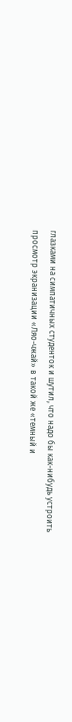глазками на симпатичных студенток и шутил, что надо бы как-нибудь устроить просмотр экранизации «Ляо-чжай» в такой же «темный и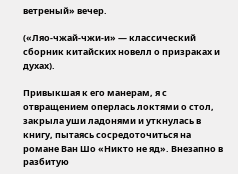ветреный» вечер.

(«Ляо-чжай-чжи-и» — классический сборник китайских новелл о призраках и духах).

Привыкшая к его манерам, я с отвращением оперлась локтями о стол, закрыла уши ладонями и уткнулась в книгу, пытаясь сосредоточиться на романе Ван Шо «Никто не яд». Внезапно в разбитую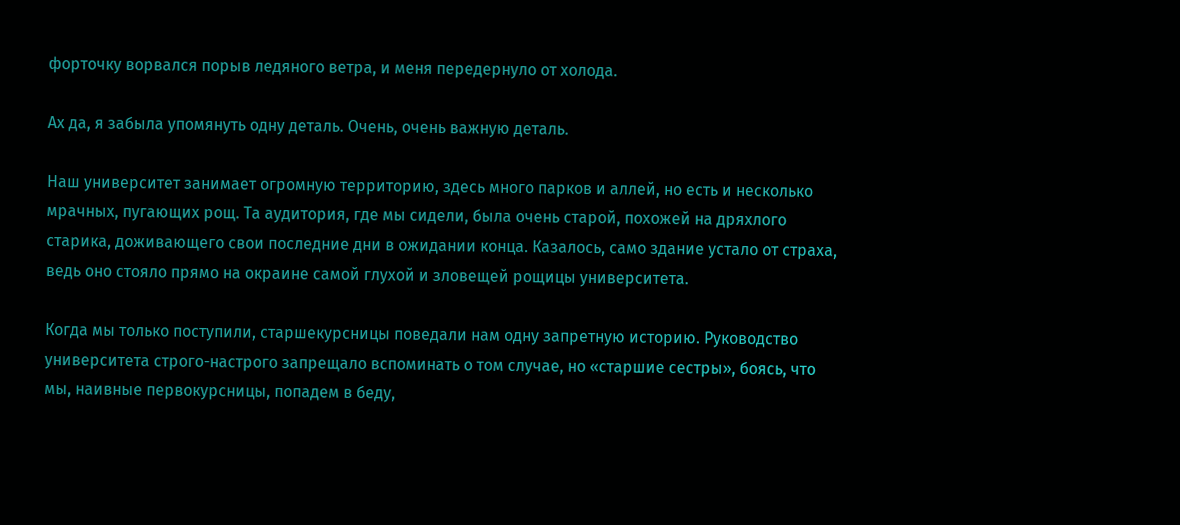форточку ворвался порыв ледяного ветра, и меня передернуло от холода.

Ах да, я забыла упомянуть одну деталь. Очень, очень важную деталь.

Наш университет занимает огромную территорию, здесь много парков и аллей, но есть и несколько мрачных, пугающих рощ. Та аудитория, где мы сидели, была очень старой, похожей на дряхлого старика, доживающего свои последние дни в ожидании конца. Казалось, само здание устало от страха, ведь оно стояло прямо на окраине самой глухой и зловещей рощицы университета.

Когда мы только поступили, старшекурсницы поведали нам одну запретную историю. Руководство университета строго-настрого запрещало вспоминать о том случае, но «старшие сестры», боясь, что мы, наивные первокурсницы, попадем в беду,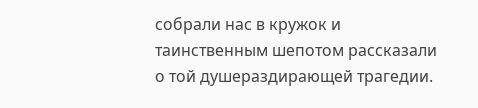собрали нас в кружок и таинственным шепотом рассказали о той душераздирающей трагедии.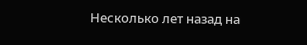Несколько лет назад на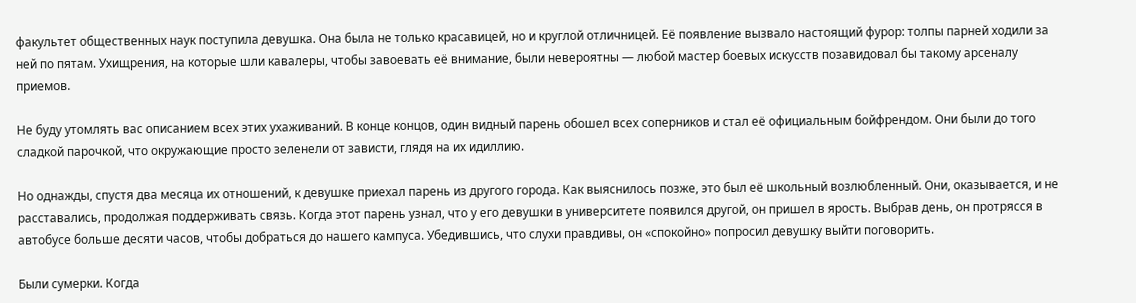факультет общественных наук поступила девушка. Она была не только красавицей, но и круглой отличницей. Её появление вызвало настоящий фурор: толпы парней ходили за ней по пятам. Ухищрения, на которые шли кавалеры, чтобы завоевать её внимание, были невероятны — любой мастер боевых искусств позавидовал бы такому арсеналу приемов.

Не буду утомлять вас описанием всех этих ухаживаний. В конце концов, один видный парень обошел всех соперников и стал её официальным бойфрендом. Они были до того сладкой парочкой, что окружающие просто зеленели от зависти, глядя на их идиллию.

Но однажды, спустя два месяца их отношений, к девушке приехал парень из другого города. Как выяснилось позже, это был её школьный возлюбленный. Они, оказывается, и не расставались, продолжая поддерживать связь. Когда этот парень узнал, что у его девушки в университете появился другой, он пришел в ярость. Выбрав день, он протрясся в автобусе больше десяти часов, чтобы добраться до нашего кампуса. Убедившись, что слухи правдивы, он «спокойно» попросил девушку выйти поговорить.

Были сумерки. Когда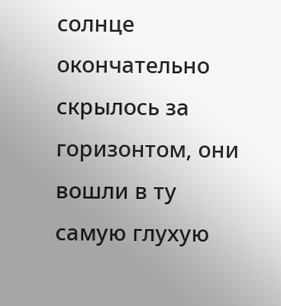солнце окончательно скрылось за горизонтом, они вошли в ту самую глухую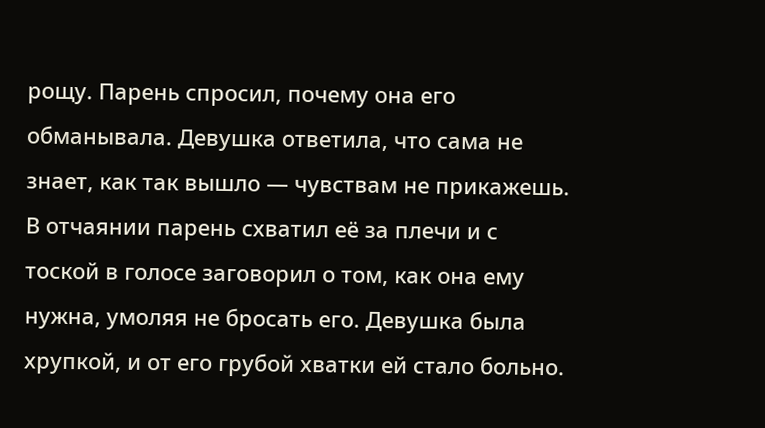рощу. Парень спросил, почему она его обманывала. Девушка ответила, что сама не знает, как так вышло — чувствам не прикажешь. В отчаянии парень схватил её за плечи и с тоской в голосе заговорил о том, как она ему нужна, умоляя не бросать его. Девушка была хрупкой, и от его грубой хватки ей стало больно.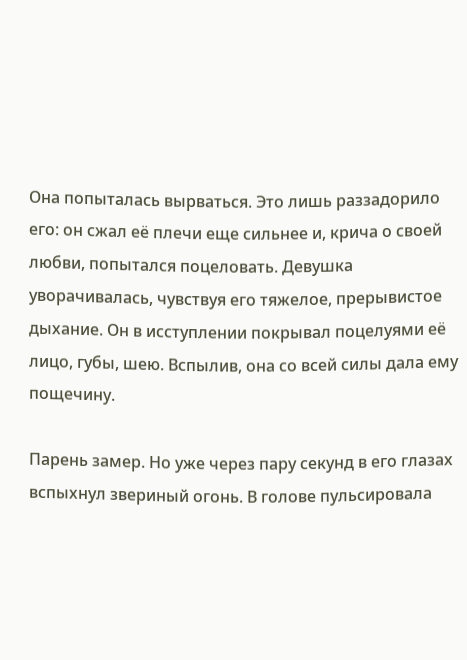Она попыталась вырваться. Это лишь раззадорило его: он сжал её плечи еще сильнее и, крича о своей любви, попытался поцеловать. Девушка уворачивалась, чувствуя его тяжелое, прерывистое дыхание. Он в исступлении покрывал поцелуями её лицо, губы, шею. Вспылив, она со всей силы дала ему пощечину.

Парень замер. Но уже через пару секунд в его глазах вспыхнул звериный огонь. В голове пульсировала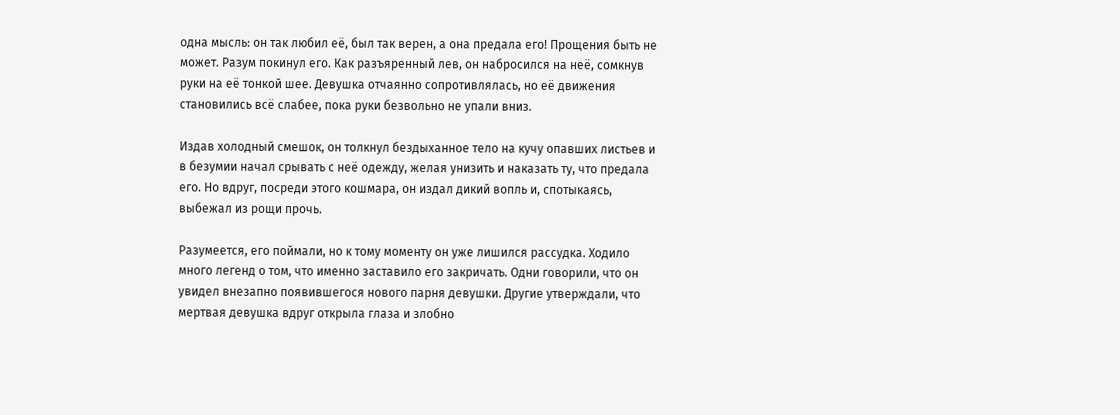одна мысль: он так любил её, был так верен, а она предала его! Прощения быть не может. Разум покинул его. Как разъяренный лев, он набросился на неё, сомкнув руки на её тонкой шее. Девушка отчаянно сопротивлялась, но её движения становились всё слабее, пока руки безвольно не упали вниз.

Издав холодный смешок, он толкнул бездыханное тело на кучу опавших листьев и в безумии начал срывать с неё одежду, желая унизить и наказать ту, что предала его. Но вдруг, посреди этого кошмара, он издал дикий вопль и, спотыкаясь, выбежал из рощи прочь.

Разумеется, его поймали, но к тому моменту он уже лишился рассудка. Ходило много легенд о том, что именно заставило его закричать. Одни говорили, что он увидел внезапно появившегося нового парня девушки. Другие утверждали, что мертвая девушка вдруг открыла глаза и злобно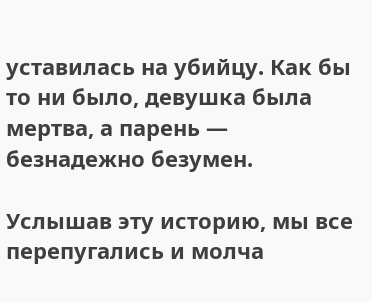уставилась на убийцу. Как бы то ни было, девушка была мертва, а парень — безнадежно безумен.

Услышав эту историю, мы все перепугались и молча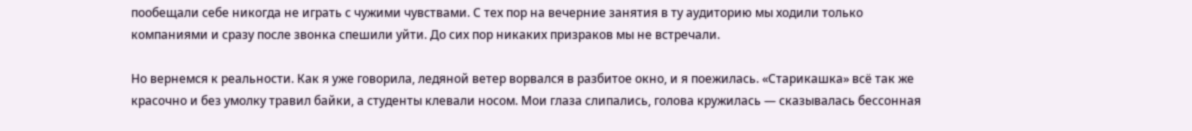пообещали себе никогда не играть с чужими чувствами. С тех пор на вечерние занятия в ту аудиторию мы ходили только компаниями и сразу после звонка спешили уйти. До сих пор никаких призраков мы не встречали.

Но вернемся к реальности. Как я уже говорила, ледяной ветер ворвался в разбитое окно, и я поежилась. «Старикашка» всё так же красочно и без умолку травил байки, а студенты клевали носом. Мои глаза слипались, голова кружилась — сказывалась бессонная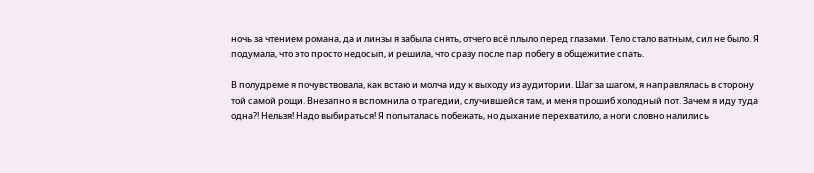ночь за чтением романа, да и линзы я забыла снять, отчего всё плыло перед глазами. Тело стало ватным, сил не было. Я подумала, что это просто недосып, и решила, что сразу после пар побегу в общежитие спать.

В полудреме я почувствовала, как встаю и молча иду к выходу из аудитории. Шаг за шагом, я направлялась в сторону той самой рощи. Внезапно я вспомнила о трагедии, случившейся там, и меня прошиб холодный пот. Зачем я иду туда одна?! Нельзя! Надо выбираться! Я попыталась побежать, но дыхание перехватило, а ноги словно налились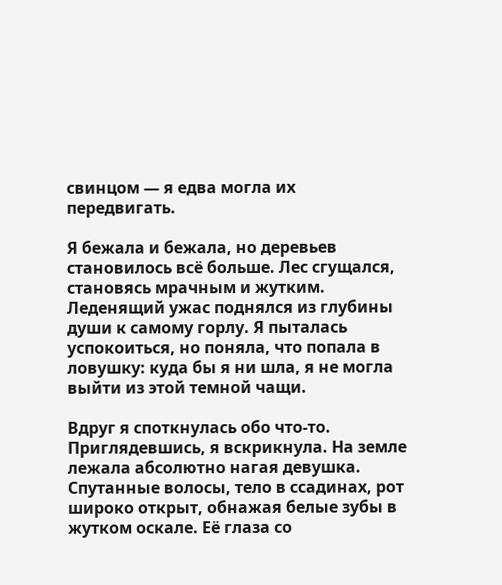свинцом — я едва могла их передвигать.

Я бежала и бежала, но деревьев становилось всё больше. Лес сгущался, становясь мрачным и жутким. Леденящий ужас поднялся из глубины души к самому горлу. Я пыталась успокоиться, но поняла, что попала в ловушку: куда бы я ни шла, я не могла выйти из этой темной чащи.

Вдруг я споткнулась обо что-то. Приглядевшись, я вскрикнула. На земле лежала абсолютно нагая девушка. Спутанные волосы, тело в ссадинах, рот широко открыт, обнажая белые зубы в жутком оскале. Её глаза со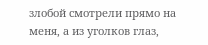злобой смотрели прямо на меня, а из уголков глаз,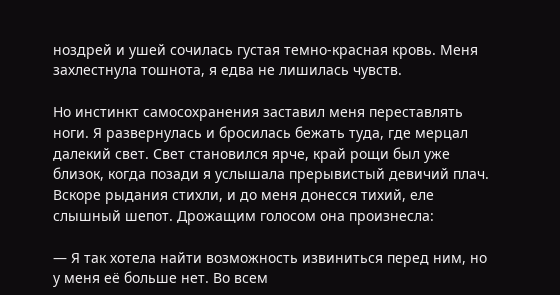ноздрей и ушей сочилась густая темно-красная кровь. Меня захлестнула тошнота, я едва не лишилась чувств.

Но инстинкт самосохранения заставил меня переставлять ноги. Я развернулась и бросилась бежать туда, где мерцал далекий свет. Свет становился ярче, край рощи был уже близок, когда позади я услышала прерывистый девичий плач. Вскоре рыдания стихли, и до меня донесся тихий, еле слышный шепот. Дрожащим голосом она произнесла:

— Я так хотела найти возможность извиниться перед ним, но у меня её больше нет. Во всем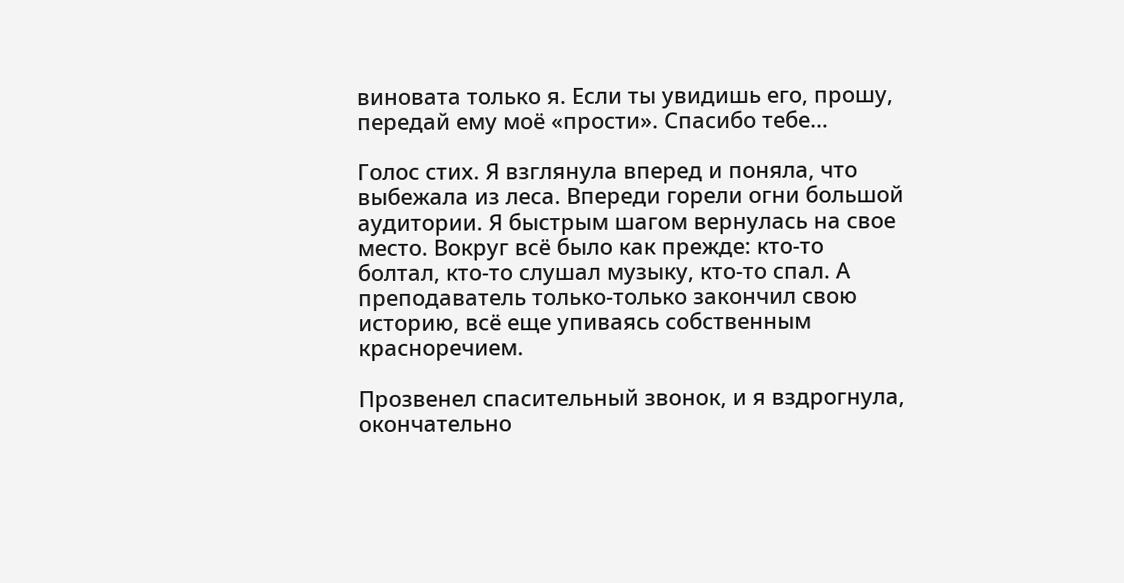виновата только я. Если ты увидишь его, прошу, передай ему моё «прости». Спасибо тебе…

Голос стих. Я взглянула вперед и поняла, что выбежала из леса. Впереди горели огни большой аудитории. Я быстрым шагом вернулась на свое место. Вокруг всё было как прежде: кто-то болтал, кто-то слушал музыку, кто-то спал. А преподаватель только-только закончил свою историю, всё еще упиваясь собственным красноречием.

Прозвенел спасительный звонок, и я вздрогнула, окончательно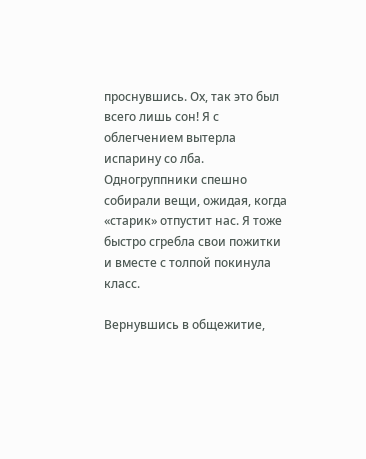проснувшись. Ох, так это был всего лишь сон! Я с облегчением вытерла испарину со лба. Одногруппники спешно собирали вещи, ожидая, когда «старик» отпустит нас. Я тоже быстро сгребла свои пожитки и вместе с толпой покинула класс.

Вернувшись в общежитие,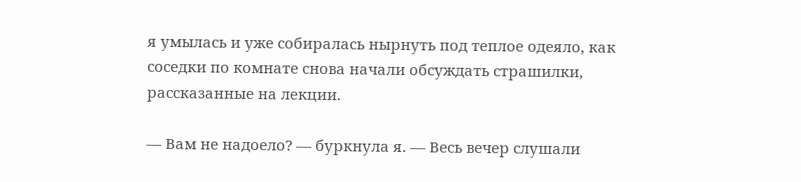я умылась и уже собиралась нырнуть под теплое одеяло, как соседки по комнате снова начали обсуждать страшилки, рассказанные на лекции.

— Вам не надоело? — буркнула я. — Весь вечер слушали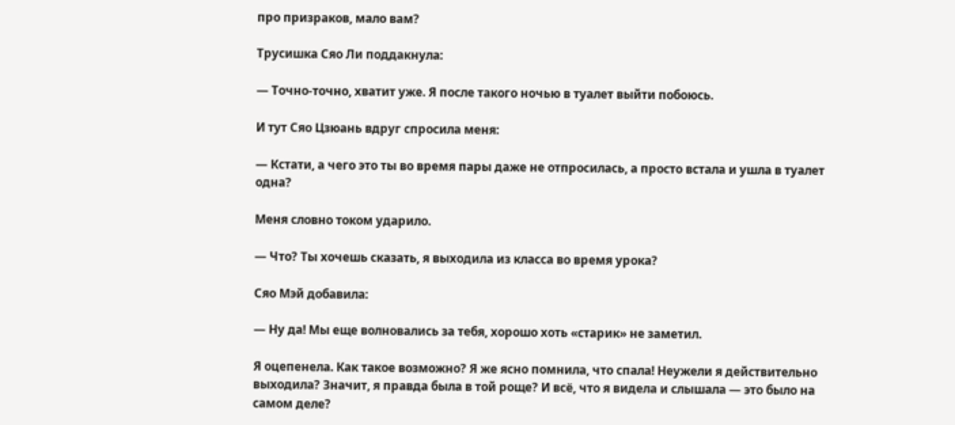про призраков, мало вам?

Трусишка Сяо Ли поддакнула:

— Точно-точно, хватит уже. Я после такого ночью в туалет выйти побоюсь.

И тут Сяо Цзюань вдруг спросила меня:

— Кстати, а чего это ты во время пары даже не отпросилась, а просто встала и ушла в туалет одна?

Меня словно током ударило.

— Что? Ты хочешь сказать, я выходила из класса во время урока?

Сяо Мэй добавила:

— Ну да! Мы еще волновались за тебя, хорошо хоть «старик» не заметил.

Я оцепенела. Как такое возможно? Я же ясно помнила, что спала! Неужели я действительно выходила? Значит, я правда была в той роще? И всё, что я видела и слышала — это было на самом деле?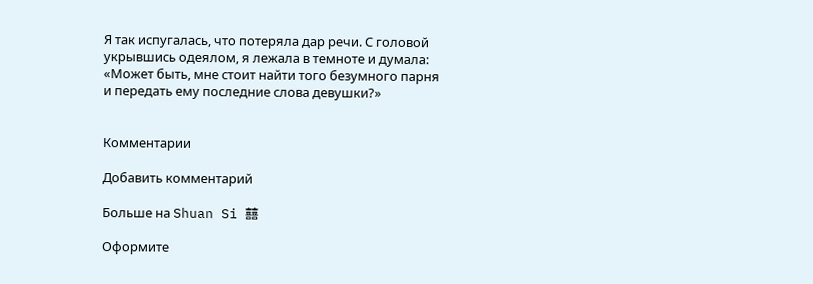Я так испугалась, что потеряла дар речи. С головой укрывшись одеялом, я лежала в темноте и думала: «Может быть, мне стоит найти того безумного парня и передать ему последние слова девушки?»


Комментарии

Добавить комментарий

Больше на Shuan Si 囍

Оформите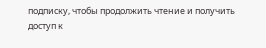подписку, чтобы продолжить чтение и получить доступ к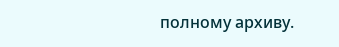полному архиву.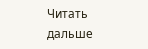Читать дальше